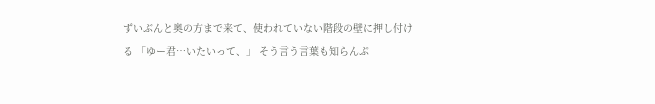ずいぶんと奥の方まで来て、使われていない階段の壁に押し付ける 「ゆー君…いたいって、」 そう言う言葉も知らんぷ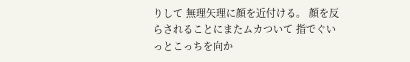りして 無理矢理に顔を近付ける。 顔を反らされることにまたムカついて 指でぐいっとこっちを向か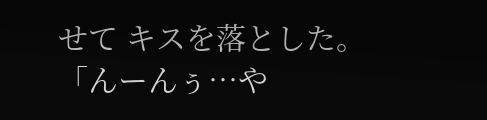せて キスを落とした。 「んーんぅ…や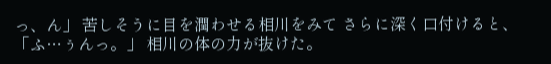っ、ん」 苦しそうに目を潤わせる相川をみて さらに深く口付けると、 「ふ…ぅんっ。」 相川の体の力が抜けた。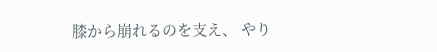膝から崩れるのを支え、 やり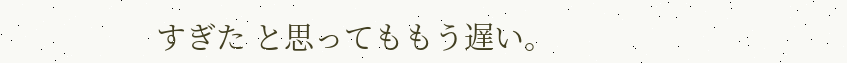すぎた と思ってももう遅い。